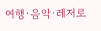여행·음악·레저로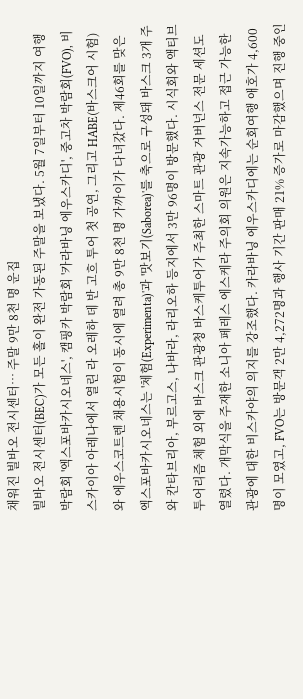채워진 빌바오 전시센터… 주말 9만 8천 명 운집
빌바오 전시센터(BEC)가 모든 홀이 완전 가동된 주말을 보냈다. 5월 7일부터 10일까지 여행 박람회 '엑스포바카시오네스', 캠핑카 박람회 '카라바닝 에우스카디', 중고차 박람회(FVO), 비스카이아 아레나에서 열린 라 오레하 데 반 고흐 투어 첫 공연, 그리고 HABE(바스크어 시험)와 에우스코트렌 채용시험이 동시에 열려 총 9만 8천 명 가까이가 다녀갔다. 제46회를 맞은 엑스포바카시오네스는 '체험(Experimenta)'과 '맛보기(Saborea)'를 축으로 구성돼 바스크 3개 주와 칸타브리아, 부르고스, 나바라, 라리오하 등지에서 3만 96명이 방문했다. 시식회와 액티브 투어리즘 체험 외에 바스크 관광청 바스케투어가 주최한 스마트 관광 거버넌스 전문 세션도 열렸다. 개막식을 주재한 소니아 페레스 에스케라 주의회 의원은 지속가능하고 접근 가능한 관광에 대한 비스카야의 의지를 강조했다. 카라바닝 에우스카디에는 순회여행 애호가 4,600명이 모였고, FVO는 방문객 2만 4,272명과 행사 기간 판매 21% 증가로 마감했으며 진행 중인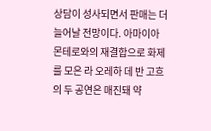상담이 성사되면서 판매는 더 늘어날 전망이다. 아마이아 몬테로와의 재결합으로 화제를 모은 라 오레하 데 반 고흐의 두 공연은 매진돼 약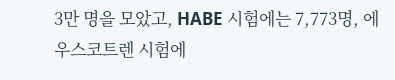3만 명을 모았고, HABE 시험에는 7,773명, 에우스코트렌 시험에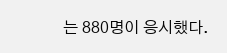는 880명이 응시했다.